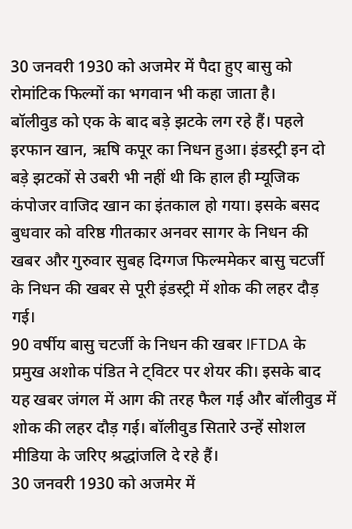30 जनवरी 1930 को अजमेर में पैदा हुए बासु को रोमांटिक फिल्मों का भगवान भी कहा जाता है।
बॉलीवुड को एक के बाद बड़े झटके लग रहे हैं। पहले इरफान खान, ऋषि कपूर का निधन हुआ। इंडस्ट्री इन दो बड़े झटकों से उबरी भी नहीं थी कि हाल ही म्यूजिक कंपोजर वाजिद खान का इंतकाल हो गया। इसके बसद बुधवार को वरिष्ठ गीतकार अनवर सागर के निधन की खबर और गुरुवार सुबह दिग्गज फिल्ममेकर बासु चटर्जी के निधन की खबर से पूरी इंडस्ट्री में शोक की लहर दौड़ गई।
90 वर्षीय बासु चटर्जी के निधन की खबर IFTDA के प्रमुख अशोक पंडित ने ट्विटर पर शेयर की। इसके बाद यह खबर जंगल में आग की तरह फैल गई और बॉलीवुड में शोक की लहर दौड़ गई। बॉलीवुड सितारे उन्हें सोशल मीडिया के जरिए श्रद्धांजलि दे रहे हैं।
30 जनवरी 1930 को अजमेर में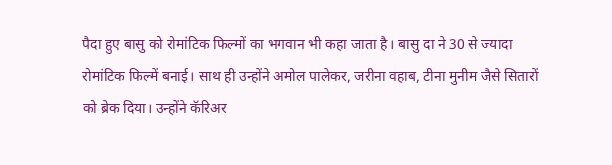पैदा हुए बासु को रोमांटिक फिल्मों का भगवान भी कहा जाता है। बासु दा ने 30 से ज्यादा रोमांटिक फिल्में बनाई। साथ ही उन्होंने अमोल पालेकर, जरीना वहाब, टीना मुनीम जैसे सितारों को ब्रेक दिया। उन्होंने कॅरिअर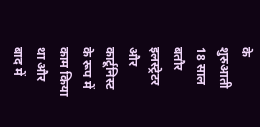के शुरुआती 18 साल बतौर इलस्ट्रेटर और कार्टूनिस्ट के रूप में काम किया था और बाद में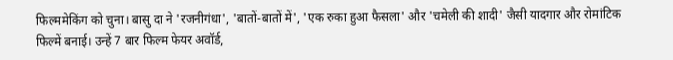फिल्ममेकिंग को चुना। बासु दा ने 'रजनीगंधा', 'बातों-बातों में', 'एक रुका हुआ फैसला' और 'चमेली की शादी' जैसी यादगार और रोमांटिक फिल्में बनाई। उन्हें 7 बार फिल्म फेयर अवॉर्ड,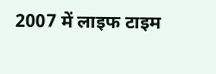2007 में लाइफ टाइम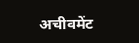अचीवमेंट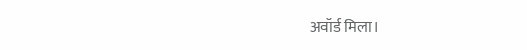अवॉर्ड मिला।